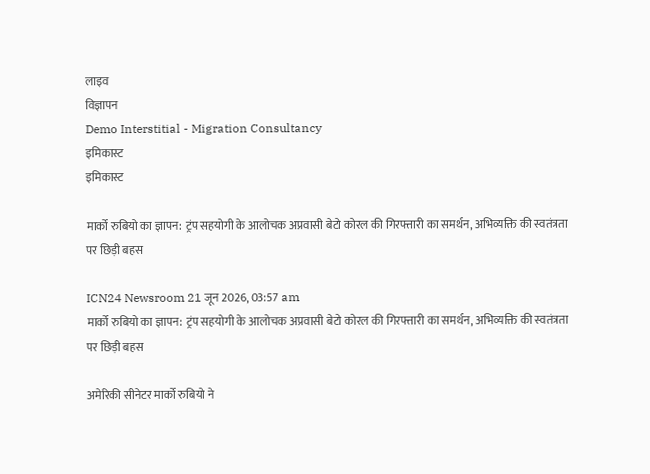लाइव
विज्ञापन
Demo Interstitial - Migration Consultancy
इमिकास्ट
इमिकास्ट

मार्को रुबियो का ज्ञापन: ट्रंप सहयोगी के आलोचक अप्रवासी बेटो कोरल की गिरफ्तारी का समर्थन, अभिव्यक्ति की स्वतंत्रता पर छिड़ी बहस

ICN24 Newsroom 21 जून 2026, 03:57 am
मार्को रुबियो का ज्ञापन: ट्रंप सहयोगी के आलोचक अप्रवासी बेटो कोरल की गिरफ्तारी का समर्थन, अभिव्यक्ति की स्वतंत्रता पर छिड़ी बहस

अमेरिकी सीनेटर मार्को रुबियो ने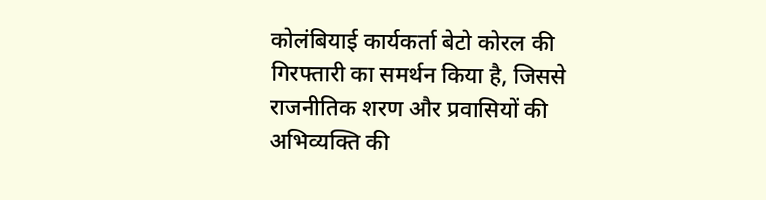कोलंबियाई कार्यकर्ता बेटो कोरल की गिरफ्तारी का समर्थन किया है, जिससे राजनीतिक शरण और प्रवासियों की अभिव्यक्ति की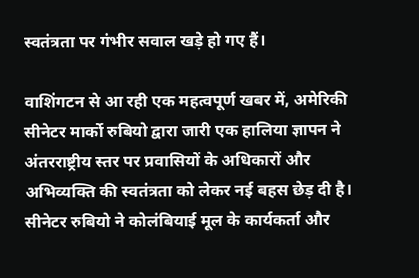स्वतंत्रता पर गंभीर सवाल खड़े हो गए हैं।

वाशिंगटन से आ रही एक महत्वपूर्ण खबर में, अमेरिकी सीनेटर मार्को रुबियो द्वारा जारी एक हालिया ज्ञापन ने अंतरराष्ट्रीय स्तर पर प्रवासियों के अधिकारों और अभिव्यक्ति की स्वतंत्रता को लेकर नई बहस छेड़ दी है। सीनेटर रुबियो ने कोलंबियाई मूल के कार्यकर्ता और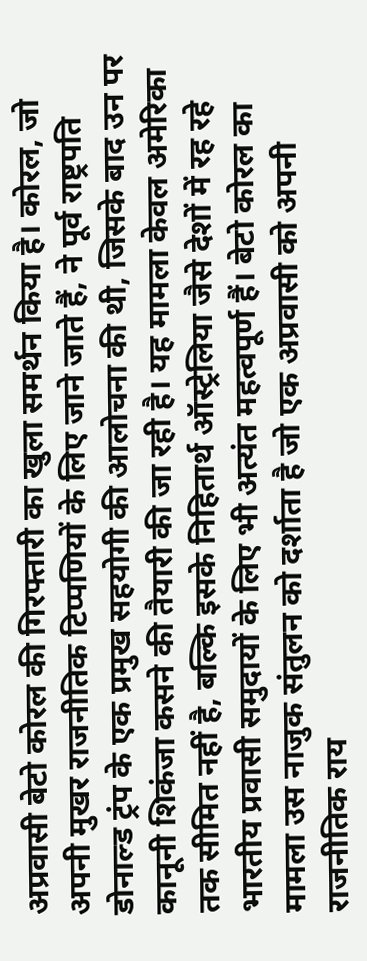अप्रवासी बेटो कोरल की गिरफ्तारी का खुला समर्थन किया है। कोरल, जो अपनी मुखर राजनीतिक टिप्पणियों के लिए जाने जाते हैं, ने पूर्व राष्ट्रपति डोनाल्ड ट्रंप के एक प्रमुख सहयोगी की आलोचना की थी, जिसके बाद उन पर कानूनी शिकंजा कसने की तैयारी की जा रही है। यह मामला केवल अमेरिका तक सीमित नहीं है, बल्कि इसके निहितार्थ ऑस्ट्रेलिया जैसे देशों में रह रहे भारतीय प्रवासी समुदायों के लिए भी अत्यंत महत्वपूर्ण हैं। बेटो कोरल का मामला उस नाजुक संतुलन को दर्शाता है जो एक अप्रवासी को अपनी राजनीतिक राय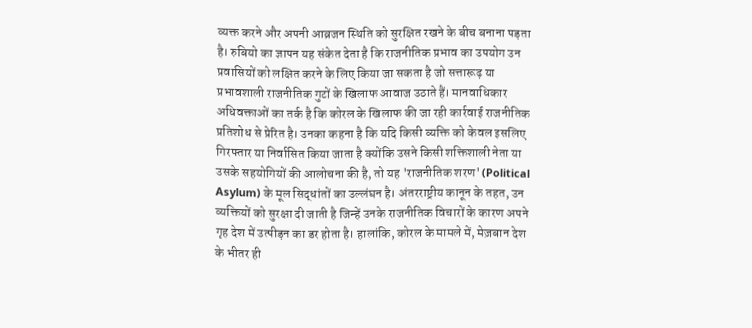व्यक्त करने और अपनी आव्रजन स्थिति को सुरक्षित रखने के बीच बनाना पड़ता है। रुबियो का ज्ञापन यह संकेत देता है कि राजनीतिक प्रभाव का उपयोग उन प्रवासियों को लक्षित करने के लिए किया जा सकता है जो सत्तारूढ़ या प्रभावशाली राजनीतिक गुटों के खिलाफ आवाज उठाते हैं। मानवाधिकार अधिवक्ताओं का तर्क है कि कोरल के खिलाफ की जा रही कार्रवाई राजनीतिक प्रतिशोध से प्रेरित है। उनका कहना है कि यदि किसी व्यक्ति को केवल इसलिए गिरफ्तार या निर्वासित किया जाता है क्योंकि उसने किसी शक्तिशाली नेता या उसके सहयोगियों की आलोचना की है, तो यह 'राजनीतिक शरण' (Political Asylum) के मूल सिद्धांतों का उल्लंघन है। अंतरराष्ट्रीय कानून के तहत, उन व्यक्तियों को सुरक्षा दी जाती है जिन्हें उनके राजनीतिक विचारों के कारण अपने गृह देश में उत्पीड़न का डर होता है। हालांकि, कोरल के मामले में, मेज़बान देश के भीतर ही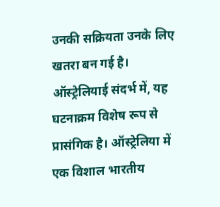उनकी सक्रियता उनके लिए खतरा बन गई है। ऑस्ट्रेलियाई संदर्भ में, यह घटनाक्रम विशेष रूप से प्रासंगिक है। ऑस्ट्रेलिया में एक विशाल भारतीय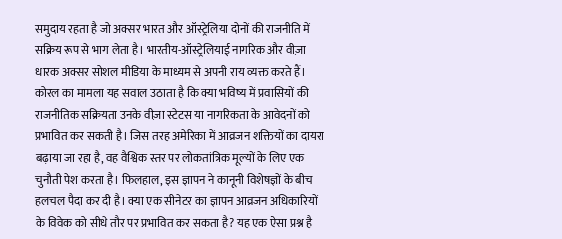समुदाय रहता है जो अक्सर भारत और ऑस्ट्रेलिया दोनों की राजनीति में सक्रिय रूप से भाग लेता है। भारतीय-ऑस्ट्रेलियाई नागरिक और वीज़ा धारक अक्सर सोशल मीडिया के माध्यम से अपनी राय व्यक्त करते हैं। कोरल का मामला यह सवाल उठाता है कि क्या भविष्य में प्रवासियों की राजनीतिक सक्रियता उनके वीज़ा स्टेटस या नागरिकता के आवेदनों को प्रभावित कर सकती है। जिस तरह अमेरिका में आव्रजन शक्तियों का दायरा बढ़ाया जा रहा है, वह वैश्विक स्तर पर लोकतांत्रिक मूल्यों के लिए एक चुनौती पेश करता है। फिलहाल, इस ज्ञापन ने कानूनी विशेषज्ञों के बीच हलचल पैदा कर दी है। क्या एक सीनेटर का ज्ञापन आव्रजन अधिकारियों के विवेक को सीधे तौर पर प्रभावित कर सकता है? यह एक ऐसा प्रश्न है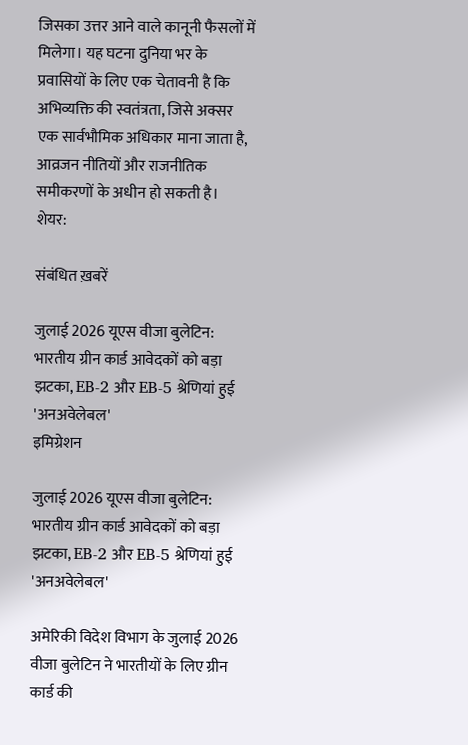जिसका उत्तर आने वाले कानूनी फैसलों में मिलेगा। यह घटना दुनिया भर के प्रवासियों के लिए एक चेतावनी है कि अभिव्यक्ति की स्वतंत्रता, जिसे अक्सर एक सार्वभौमिक अधिकार माना जाता है, आव्रजन नीतियों और राजनीतिक समीकरणों के अधीन हो सकती है।
शेयर:

संबंधित ख़बरें

जुलाई 2026 यूएस वीजा बुलेटिन: भारतीय ग्रीन कार्ड आवेदकों को बड़ा झटका, EB-2 और EB-5 श्रेणियां हुई 'अनअवेलेबल'
इमिग्रेशन

जुलाई 2026 यूएस वीजा बुलेटिन: भारतीय ग्रीन कार्ड आवेदकों को बड़ा झटका, EB-2 और EB-5 श्रेणियां हुई 'अनअवेलेबल'

अमेरिकी विदेश विभाग के जुलाई 2026 वीजा बुलेटिन ने भारतीयों के लिए ग्रीन कार्ड की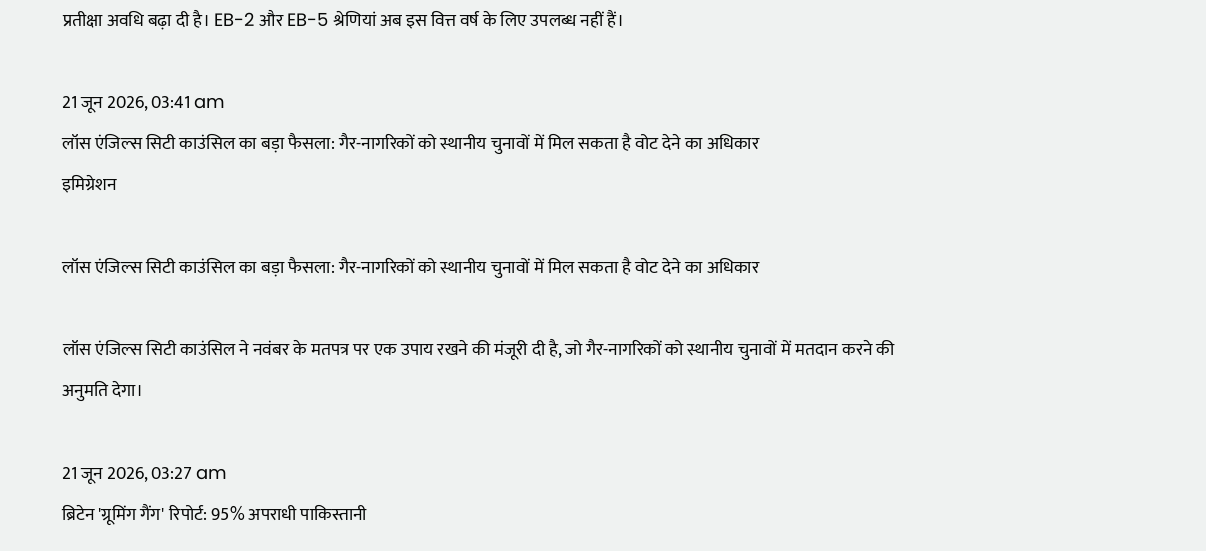प्रतीक्षा अवधि बढ़ा दी है। EB-2 और EB-5 श्रेणियां अब इस वित्त वर्ष के लिए उपलब्ध नहीं हैं।

21 जून 2026, 03:41 am
लॉस एंजिल्स सिटी काउंसिल का बड़ा फैसला: गैर-नागरिकों को स्थानीय चुनावों में मिल सकता है वोट देने का अधिकार
इमिग्रेशन

लॉस एंजिल्स सिटी काउंसिल का बड़ा फैसला: गैर-नागरिकों को स्थानीय चुनावों में मिल सकता है वोट देने का अधिकार

लॉस एंजिल्स सिटी काउंसिल ने नवंबर के मतपत्र पर एक उपाय रखने की मंजूरी दी है, जो गैर-नागरिकों को स्थानीय चुनावों में मतदान करने की अनुमति देगा।

21 जून 2026, 03:27 am
ब्रिटेन 'ग्रूमिंग गैंग' रिपोर्ट: 95% अपराधी पाकिस्तानी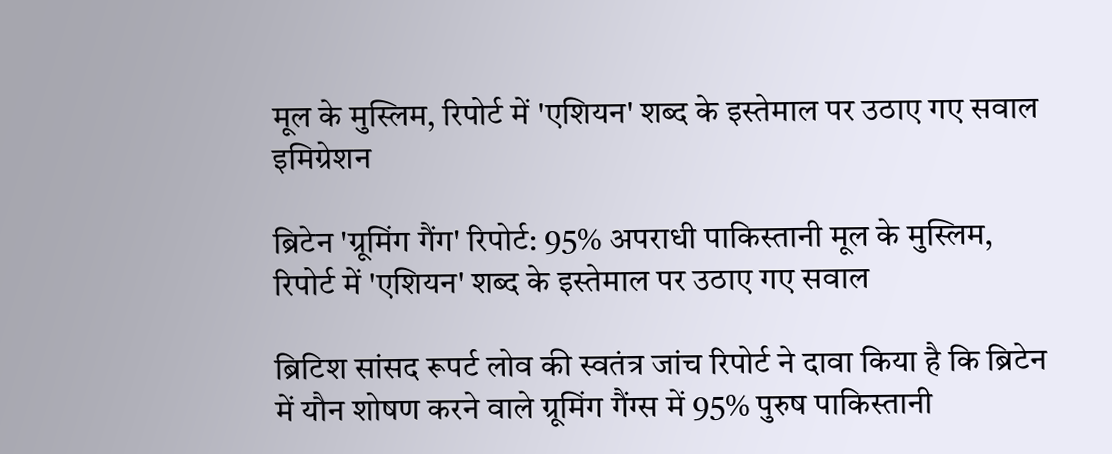मूल के मुस्लिम, रिपोर्ट में 'एशियन' शब्द के इस्तेमाल पर उठाए गए सवाल
इमिग्रेशन

ब्रिटेन 'ग्रूमिंग गैंग' रिपोर्ट: 95% अपराधी पाकिस्तानी मूल के मुस्लिम, रिपोर्ट में 'एशियन' शब्द के इस्तेमाल पर उठाए गए सवाल

ब्रिटिश सांसद रूपर्ट लोव की स्वतंत्र जांच रिपोर्ट ने दावा किया है कि ब्रिटेन में यौन शोषण करने वाले ग्रूमिंग गैंग्स में 95% पुरुष पाकिस्तानी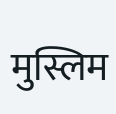मुस्लिम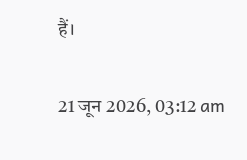हैं।

21 जून 2026, 03:12 am